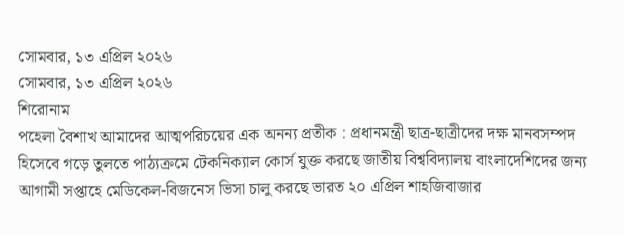সোমবার, ১৩ এপ্রিল ২০২৬
সোমবার, ১৩ এপ্রিল ২০২৬
শিরোনাম
পহেলা বৈশাখ আমাদের আত্মপরিচয়ের এক অনন্য প্রতীক : প্রধানমন্ত্রী ছাত্র-ছাত্রীদের দক্ষ মানবসম্পদ হিসেবে গড়ে তুলতে পাঠ্যক্রমে টেকনিক্যাল কোর্স যুক্ত করছে জাতীয় বিশ্ববিদ্যালয় বাংলাদেশিদের জন্য আগামী সপ্তাহে মেডিকেল-বিজনেস ভিসা চালু করছে ভারত ২০ এপ্রিল শাহজিবাজার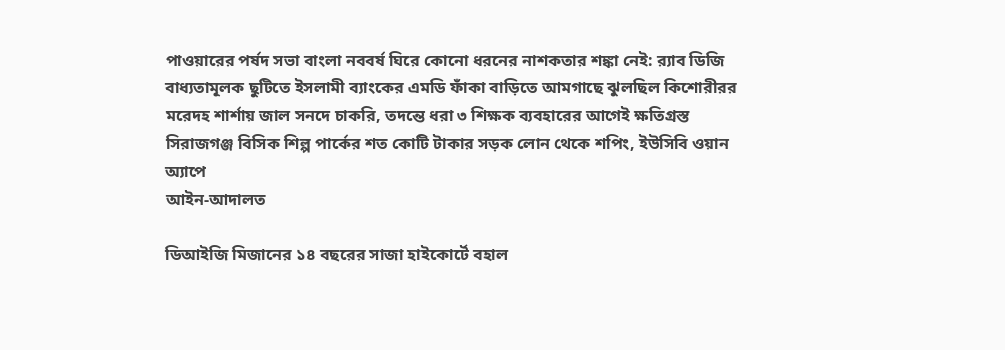পাওয়ারের পর্ষদ সভা বাংলা নববর্ষ ঘিরে কোনো ধরনের নাশকতার শঙ্কা নেই: র‍্যাব ডিজি বাধ্যতামূলক ছুটিতে ইসলামী ব্যাংকের এমডি ফাঁকা বাড়িতে আমগাছে ঝুলছিল কিশোরীরর মরেদহ শার্শায় জাল সনদে চাকরি, তদন্তে ধরা ৩ শিক্ষক ব্যবহারের আগেই ক্ষতিগ্রস্ত সিরাজগঞ্জ বিসিক শিল্প পার্কের শত কোটি টাকার সড়ক লোন থেকে শপিং, ইউসিবি ওয়ান অ্যাপে
আইন-আদালত

ডিআইজি মিজানের ১৪ বছরের সাজা হাইকোর্টে বহাল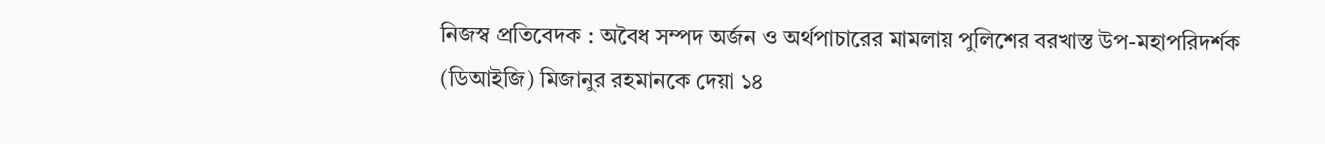নিজস্ব প্রতিবেদক : অবৈধ সম্পদ অর্জন ও অর্থপাচারের মামলায় পুলিশের বরখাস্ত উপ-মহাপরিদর্শক (ডিআইজি) মিজানুর রহমানকে দেয়া ১৪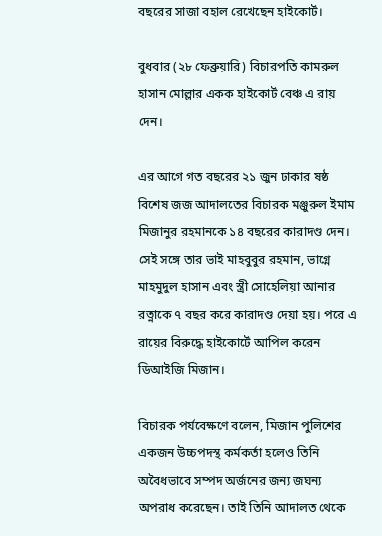বছরের সাজা বহাল রেখেছেন হাইকোর্ট।

বুধবার (২৮ ফেব্রুয়ারি) বিচারপতি কামরুল হাসান মোল্লার একক হাইকোর্ট বেঞ্চ এ রায় দেন।

এর আগে গত বছরের ২১ জুন ঢাকার ষষ্ঠ বিশেষ জজ আদালতের বিচারক মঞ্জুরুল ইমাম মিজানুর রহমানকে ১৪ বছরের কারাদণ্ড দেন। সেই সঙ্গে তার ভাই মাহবুবুর রহমান, ভাগ্নে মাহমুদুল হাসান এবং স্ত্রী সোহেলিয়া আনার রত্নাকে ৭ বছর করে কারাদণ্ড দেয়া হয়। পরে এ রায়ের বিরুদ্ধে হাইকোর্টে আপিল করেন ডিআইজি মিজান।

বিচারক পর্যবেক্ষণে বলেন, মিজান পুলিশের একজন উচ্চপদস্থ কর্মকর্তা হলেও তিনি অবৈধভাবে সম্পদ অর্জনের জন্য জঘন্য অপরাধ করেছেন। তাই তিনি আদালত থেকে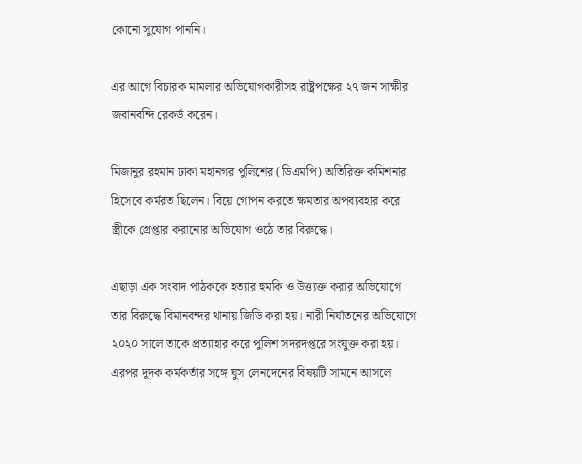কোনো সুযোগ পাননি।

এর আগে বিচারক মামলার অভিযোগকারীসহ রাষ্ট্রপক্ষের ২৭ জন সাক্ষীর জবানবন্দি রেকর্ড করেন।

মিজানুর রহমান ঢাকা মহানগর পুলিশের (ডিএমপি) অতিরিক্ত কমিশনার হিসেবে কর্মরত ছিলেন। বিয়ে গোপন করতে ক্ষমতার অপব্যবহার করে স্ত্রীকে গ্রেপ্তার করানোর অভিযোগ ওঠে তার বিরুদ্ধে।

এছাড়া এক সংবাদ পাঠককে হত্যার হুমকি ও উত্ত্যক্ত করার অভিযোগে তার বিরুদ্ধে বিমানবন্দর থানায় জিডি করা হয়। নারী নির্যাতনের অভিযোগে ২০২০ সালে তাকে প্রত্যাহার করে পুলিশ সদরদপ্তরে সংযুক্ত করা হয়। এরপর দুদক কর্মকর্তার সঙ্গে ঘুস লেনদেনের বিষয়টি সামনে আসলে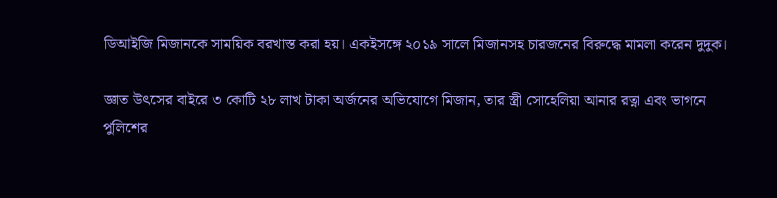ডিআইজি মিজানকে সাময়িক বরখাস্ত করা হয়। একইসঙ্গে ২০১৯ সালে মিজানসহ চারজনের বিরুদ্ধে মামলা করেন দুদুক।

জ্ঞাত উৎসের বাইরে ৩ কোটি ২৮ লাখ টাকা অর্জনের অভিযোগে মিজান, তার স্ত্রী সোহেলিয়া আনার রত্না এবং ভাগনে পুলিশের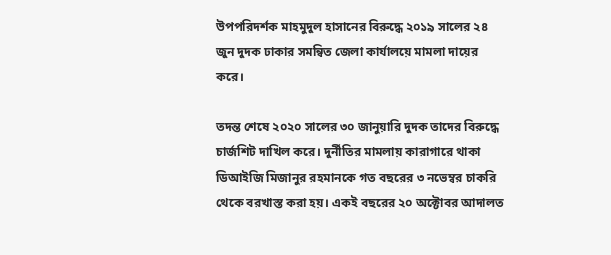উপপরিদর্শক মাহমুদুল হাসানের বিরুদ্ধে ২০১৯ সালের ২৪ জুন দুদক ঢাকার সমন্বিত জেলা কার্যালয়ে মামলা দায়ের করে।

তদন্ত শেষে ২০২০ সালের ৩০ জানুয়ারি দুদক তাদের বিরুদ্ধে চার্জশিট দাখিল করে। দুর্নীতির মামলায় কারাগারে থাকা ডিআইজি মিজানুর রহমানকে গত বছরের ৩ নভেম্বর চাকরি থেকে বরখাস্ত করা হয়। একই বছরের ২০ অক্টোবর আদালত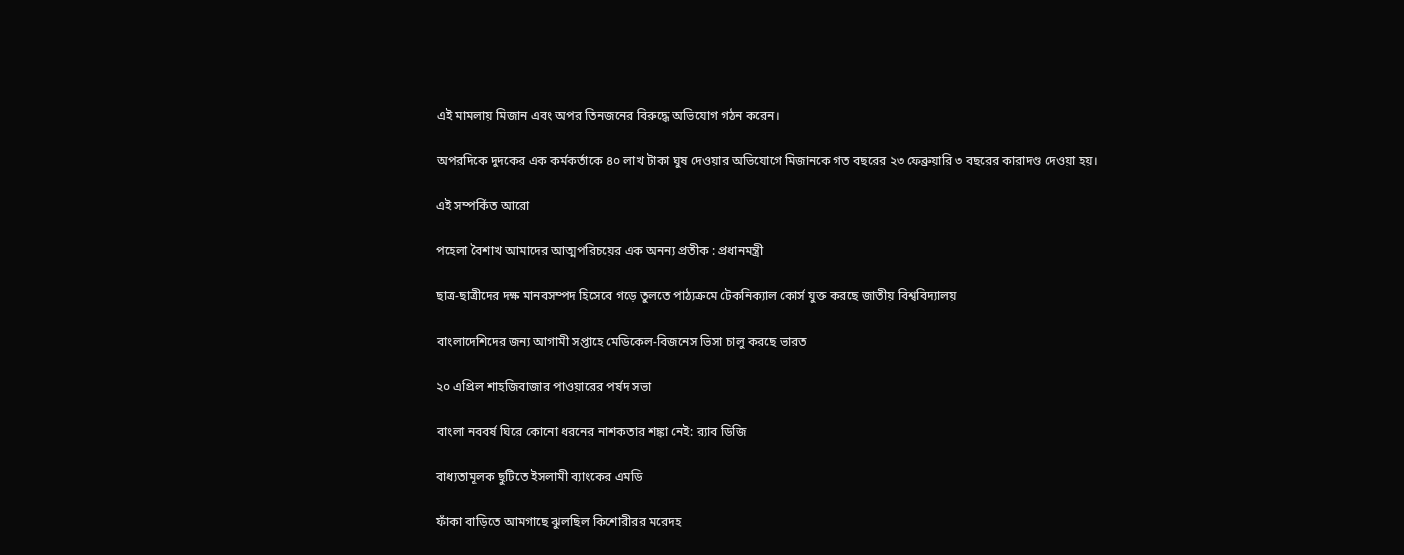এই মামলায় মিজান এবং অপর তিনজনের বিরুদ্ধে অভিযোগ গঠন করেন।

অপরদিকে দুদকের এক কর্মকর্তাকে ৪০ লাখ টাকা ঘুষ দেওয়ার অভিযোগে মিজানকে গত বছরের ২৩ ফেব্রুয়ারি ৩ বছরের কারাদণ্ড দেওয়া হয়।

এই সম্পর্কিত আরো

পহেলা বৈশাখ আমাদের আত্মপরিচয়ের এক অনন্য প্রতীক : প্রধানমন্ত্রী

ছাত্র-ছাত্রীদের দক্ষ মানবসম্পদ হিসেবে গড়ে তুলতে পাঠ্যক্রমে টেকনিক্যাল কোর্স যুক্ত করছে জাতীয় বিশ্ববিদ্যালয়

বাংলাদেশিদের জন্য আগামী সপ্তাহে মেডিকেল-বিজনেস ভিসা চালু করছে ভারত

২০ এপ্রিল শাহজিবাজার পাওয়ারের পর্ষদ সভা

বাংলা নববর্ষ ঘিরে কোনো ধরনের নাশকতার শঙ্কা নেই: র‍্যাব ডিজি

বাধ্যতামূলক ছুটিতে ইসলামী ব্যাংকের এমডি

ফাঁকা বাড়িতে আমগাছে ঝুলছিল কিশোরীরর মরেদহ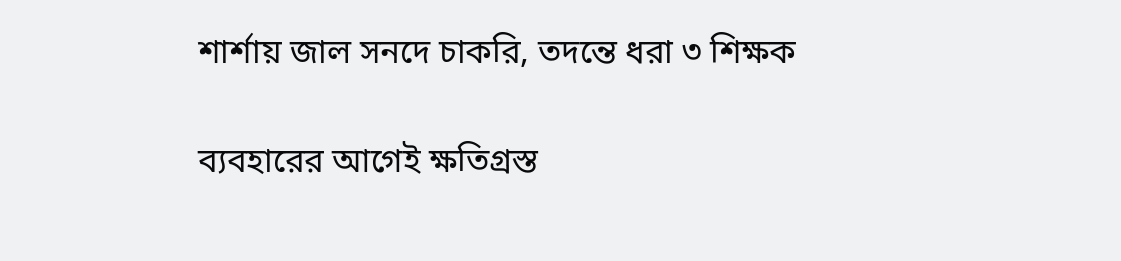শার্শায় জাল সনদে চাকরি, তদন্তে ধরা ৩ শিক্ষক

ব্যবহারের আগেই ক্ষতিগ্রস্ত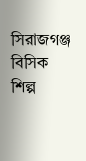সিরাজগঞ্জ বিসিক শিল্প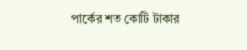পার্কের শত কোটি টাকার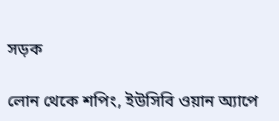সড়ক

লোন থেকে শপিং, ইউসিবি ওয়ান অ্যাপে